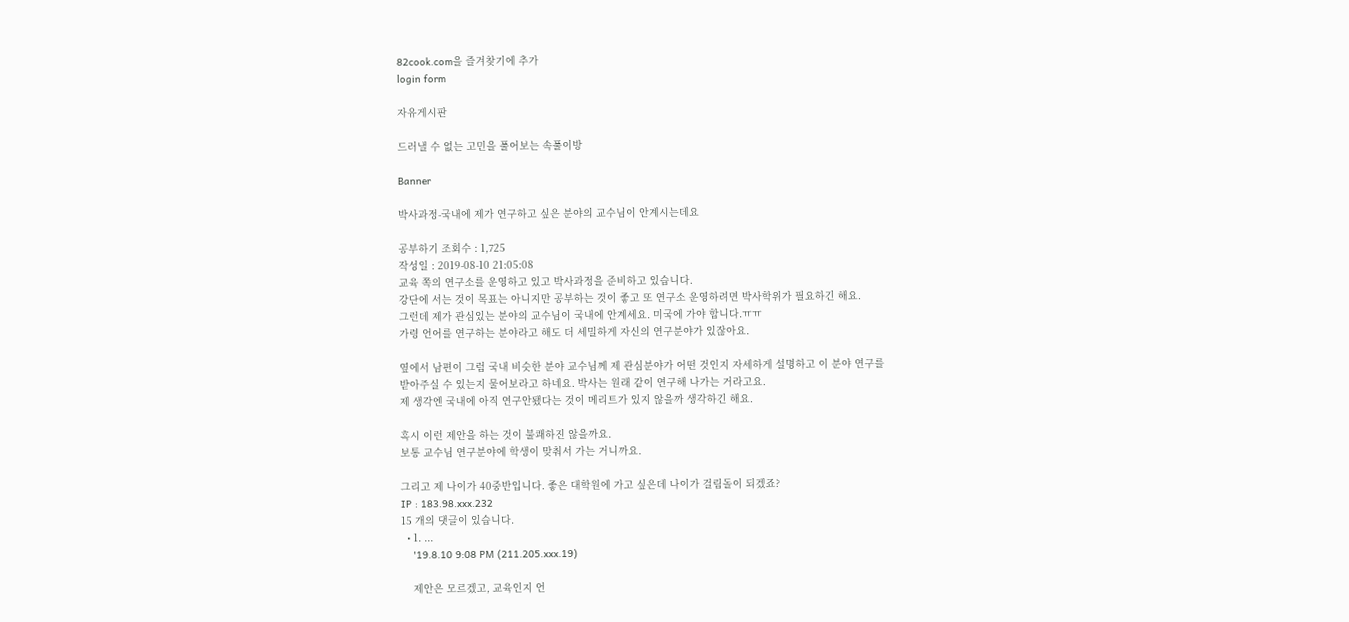82cook.com을 즐겨찾기에 추가
login form

자유게시판

드러낼 수 없는 고민을 풀어보는 속풀이방

Banner

박사과정-국내에 제가 연구하고 싶은 분야의 교수님이 안계시는데요

공부하기 조회수 : 1,725
작성일 : 2019-08-10 21:05:08
교육 쪽의 연구소를 운영하고 있고 박사과정을 준비하고 있습니다.
강단에 서는 것이 목표는 아니지만 공부하는 것이 좋고 또 연구소 운영하려면 박사학위가 필요하긴 해요.
그런데 제가 관심있는 분야의 교수님이 국내에 안계세요. 미국에 가야 합니다.ㅠㅠ
가령 언어를 연구하는 분야라고 해도 더 세밀하게 자신의 연구분야가 있잖아요.

옆에서 남편이 그럼 국내 비슷한 분야 교수님께 제 관심분야가 어떤 것인지 자세하게 설명하고 이 분야 연구를
받아주실 수 있는지 물어보라고 하네요. 박사는 원래 같이 연구해 나가는 거라고요.
제 생각엔 국내에 아직 연구안됐다는 것이 메리트가 있지 않을까 생각하긴 해요.

혹시 이런 제안을 하는 것이 불쾌하진 않을까요.
보통 교수님 연구분야에 학생이 맞춰서 가는 거니까요.

그리고 제 나이가 40중반입니다. 좋은 대학원에 가고 싶은데 나이가 걸림돌이 되겠죠?
IP : 183.98.xxx.232
15 개의 댓글이 있습니다.
  • 1. ...
    '19.8.10 9:08 PM (211.205.xxx.19)

    제안은 모르겠고, 교육인지 언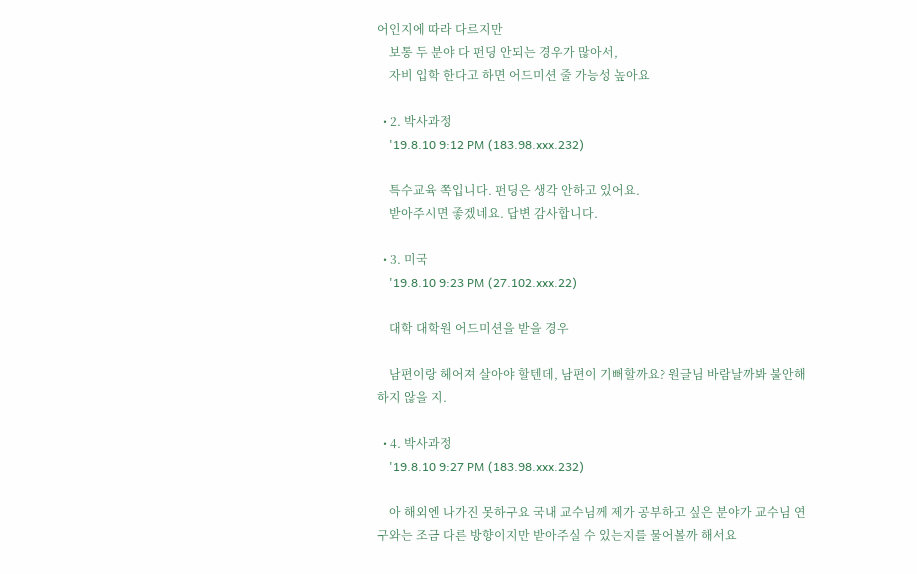어인지에 따라 다르지만
    보통 두 분야 다 펀딩 안되는 경우가 많아서,
    자비 입학 한다고 하면 어드미션 줄 가능성 높아요

  • 2. 박사과정
    '19.8.10 9:12 PM (183.98.xxx.232)

    특수교육 쪽입니다. 펀딩은 생각 안하고 있어요.
    받아주시면 좋겠네요. 답변 감사합니다.

  • 3. 미국
    '19.8.10 9:23 PM (27.102.xxx.22)

    대학 대학원 어드미션을 받을 경우

    남편이랑 헤어져 살아야 할텐데, 남편이 기뻐할까요? 원글님 바람날까봐 불안해하지 않을 지.

  • 4. 박사과정
    '19.8.10 9:27 PM (183.98.xxx.232)

    아 해외엔 나가진 못하구요 국내 교수님께 제가 공부하고 싶은 분야가 교수님 연구와는 조금 다른 방향이지만 받아주실 수 있는지를 물어볼까 해서요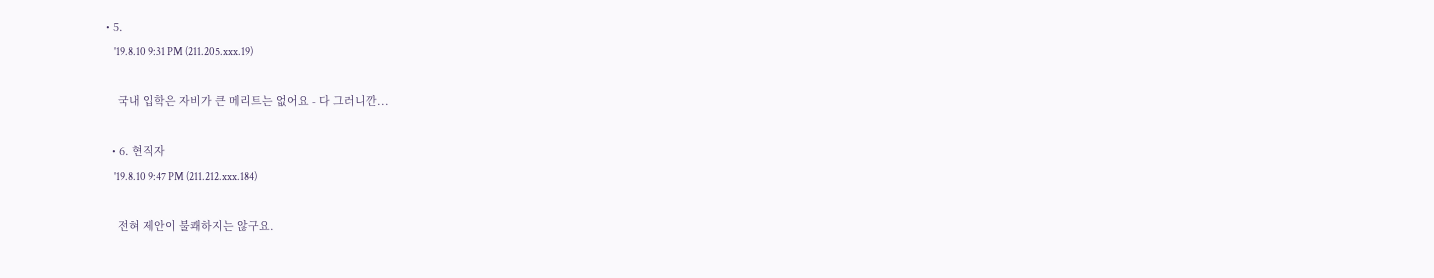• 5.
    '19.8.10 9:31 PM (211.205.xxx.19)

    국내 입학은 자비가 큰 메리트는 없어요 - 다 그러니깐...

  • 6. 현직자
    '19.8.10 9:47 PM (211.212.xxx.184)

    전혀 제안이 불쾌하지는 않구요.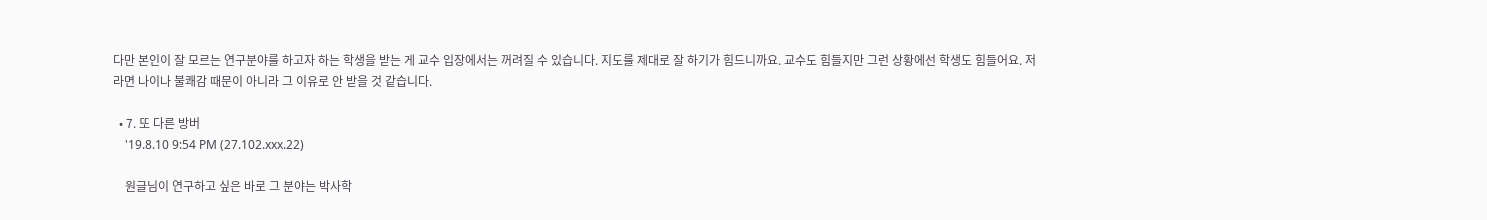다만 본인이 잘 모르는 연구분야를 하고자 하는 학생을 받는 게 교수 입장에서는 꺼려질 수 있습니다. 지도를 제대로 잘 하기가 힘드니까요. 교수도 힘들지만 그런 상황에선 학생도 힘들어요. 저라면 나이나 불쾌감 때문이 아니라 그 이유로 안 받을 것 같습니다.

  • 7. 또 다른 방버
    '19.8.10 9:54 PM (27.102.xxx.22)

    원글님이 연구하고 싶은 바로 그 분야는 박사학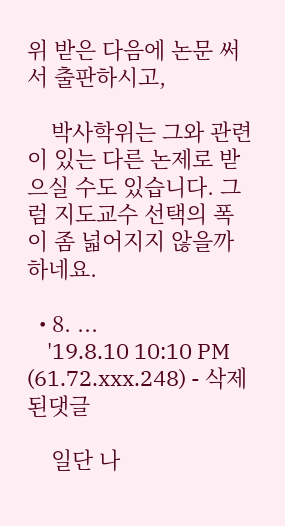위 받은 다음에 논문 써서 출판하시고,

    박사학위는 그와 관련이 있는 다른 논제로 받으실 수도 있습니다. 그럼 지도교수 선택의 폭이 좀 넓어지지 않을까 하네요.

  • 8. ...
    '19.8.10 10:10 PM (61.72.xxx.248) - 삭제된댓글

    일단 나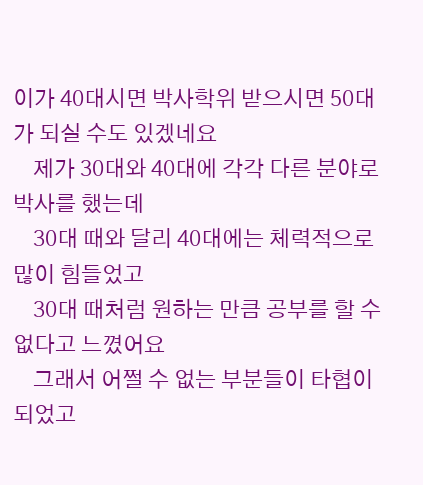이가 40대시면 박사학위 받으시면 50대가 되실 수도 있겠네요
    제가 30대와 40대에 각각 다른 분야로 박사를 했는데
    30대 때와 달리 40대에는 체력적으로 많이 힘들었고
    30대 때처럼 원하는 만큼 공부를 할 수 없다고 느꼈어요
    그래서 어쩔 수 없는 부분들이 타협이 되었고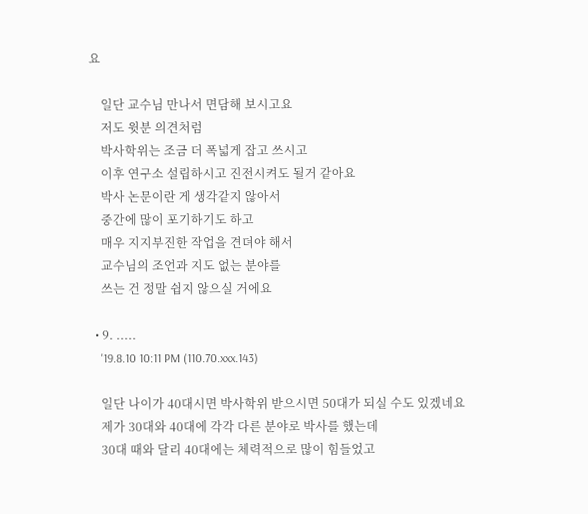요

    일단 교수님 만나서 면담해 보시고요
    저도 윗분 의견처럼
    박사학위는 조금 더 폭넓게 잡고 쓰시고
    이후 연구소 설립하시고 진전시켜도 될거 같아요
    박사 논문이란 게 생각같지 않아서
    중간에 많이 포기하기도 하고
    매우 지지부진한 작업을 견뎌야 해서
    교수님의 조언과 지도 없는 분야를
    쓰는 건 정말 쉽지 않으실 거에요

  • 9. .....
    '19.8.10 10:11 PM (110.70.xxx.143)

    일단 나이가 40대시면 박사학위 받으시면 50대가 되실 수도 있겠네요
    제가 30대와 40대에 각각 다른 분야로 박사를 했는데
    30대 때와 달리 40대에는 체력적으로 많이 힘들었고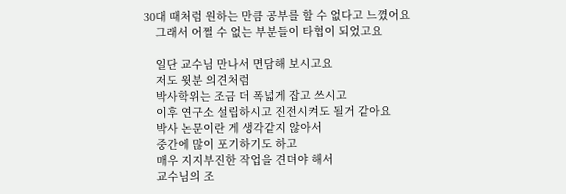30대 때처럼 원하는 만큼 공부를 할 수 없다고 느꼈어요
    그래서 어쩔 수 없는 부분들이 타협이 되었고요

    일단 교수님 만나서 면담해 보시고요
    저도 윗분 의견처럼
    박사학위는 조금 더 폭넓게 잡고 쓰시고
    이후 연구소 설립하시고 진전시켜도 될거 같아요
    박사 논문이란 게 생각같지 않아서
    중간에 많이 포기하기도 하고
    매우 지지부진한 작업을 견뎌야 해서
    교수님의 조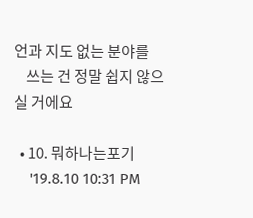언과 지도 없는 분야를
    쓰는 건 정말 쉽지 않으실 거에요

  • 10. 뭐하나는포기
    '19.8.10 10:31 PM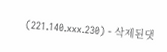(221.140.xxx.230) - 삭제된댓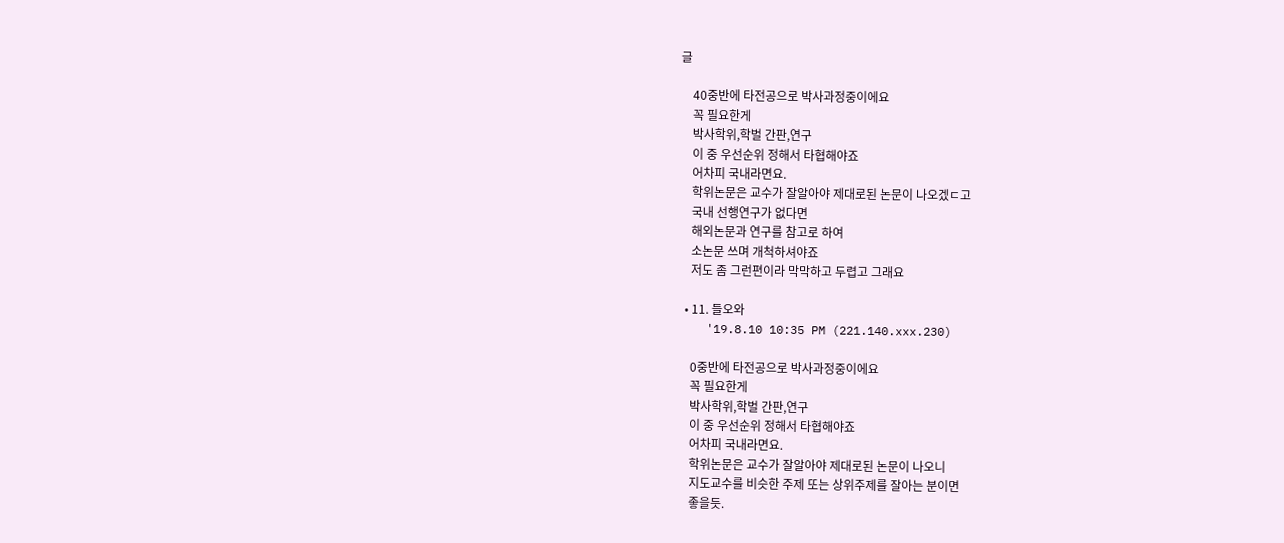글

    40중반에 타전공으로 박사과정중이에요
    꼭 필요한게
    박사학위,학벌 간판,연구
    이 중 우선순위 정해서 타협해야죠
    어차피 국내라면요.
    학위논문은 교수가 잘알아야 제대로된 논문이 나오겠ㄷ고
    국내 선행연구가 없다면
    해외논문과 연구를 참고로 하여
    소논문 쓰며 개척하셔야죠
    저도 좀 그런편이라 막막하고 두렵고 그래요

  • 11. 들오와
    '19.8.10 10:35 PM (221.140.xxx.230)

    0중반에 타전공으로 박사과정중이에요
    꼭 필요한게
    박사학위,학벌 간판,연구
    이 중 우선순위 정해서 타협해야죠
    어차피 국내라면요.
    학위논문은 교수가 잘알아야 제대로된 논문이 나오니
    지도교수를 비슷한 주제 또는 상위주제를 잘아는 분이면
    좋을듯.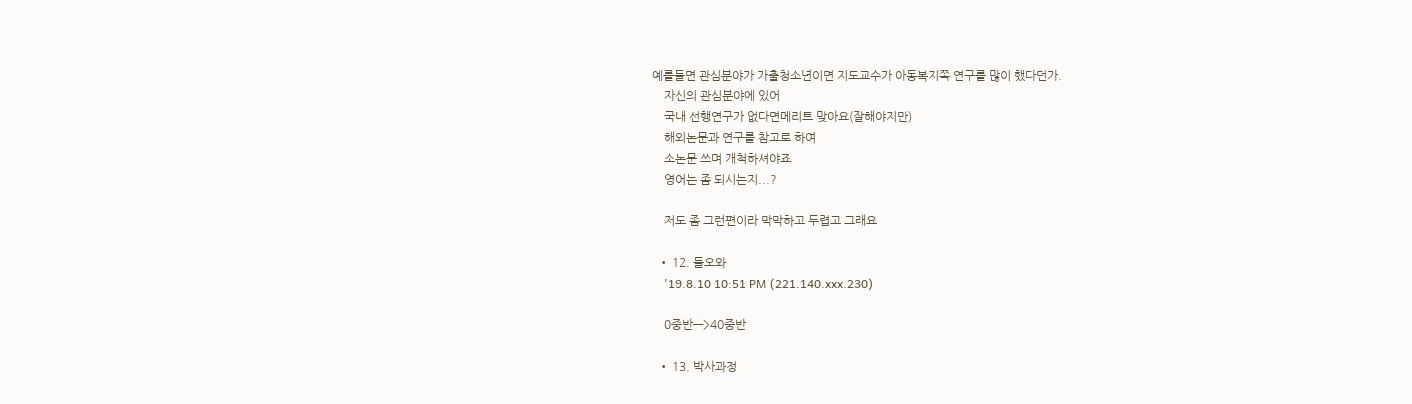예를들면 관심분야가 가출청소년이면 지도교수가 아동복지쪽 연구를 많이 했다던가.
    자신의 관심분야에 있어
    국내 선행연구가 없다면메리트 맞아요(잘해야지만)
    해외논문과 연구를 참고로 하여
    소논문 쓰며 개척하셔야죠
    영어는 좀 되시는지...?

    저도 좀 그런편이라 막막하고 두렵고 그래요

  • 12. 들오와
    '19.8.10 10:51 PM (221.140.xxx.230)

    0중반—>40중반

  • 13. 박사과정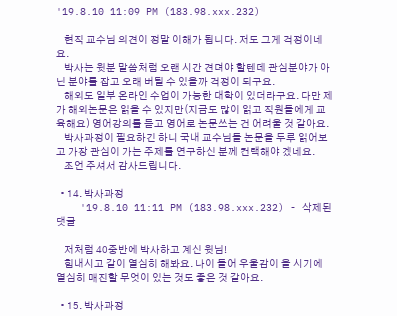'19.8.10 11:09 PM (183.98.xxx.232)

    현직 교수님 의견이 정말 이해가 됩니다. 저도 그게 걱정이네요.
    박사는 윗분 말씀처럼 오랜 시간 견뎌야 할텐데 관심분야가 아닌 분야를 잡고 오래 버틸 수 있을까 걱정이 되구요.
    해외도 일부 온라인 수업이 가능한 대학이 있더라구요. 다만 제가 해외논문은 읽을 수 있지만(지금도 많이 읽고 직원들에게 교육해요) 영어강의를 듣고 영어로 논문쓰는 건 어려울 것 같아요.
    박사과정이 필요하긴 하니 국내 교수님들 논문을 두루 읽어보고 가장 관심이 가는 주제를 연구하신 분께 컨택해야 겠네요.
    조언 주셔서 감사드립니다.

  • 14. 박사과정
    '19.8.10 11:11 PM (183.98.xxx.232) - 삭제된댓글

    저처럼 40중반에 박사하고 계신 윗님!
    힘내시고 같이 열심히 해봐요. 나이 들어 우울감이 올 시기에 열심히 매진할 무엇이 있는 것도 좋은 것 같아요.

  • 15. 박사과정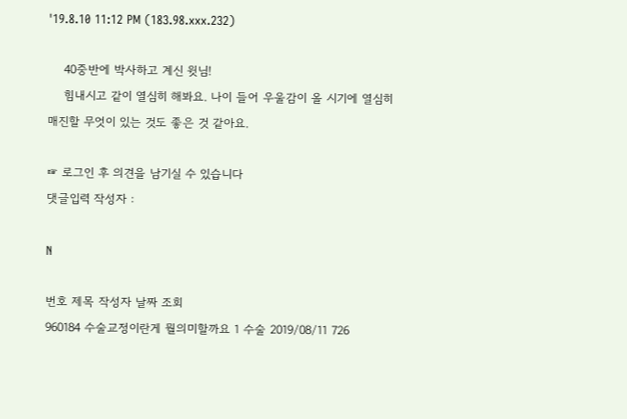'19.8.10 11:12 PM (183.98.xxx.232)

    40중반에 박사하고 계신 윗님!
    힘내시고 같이 열심히 해봐요. 나이 들어 우울감이 올 시기에 열심히 매진할 무엇이 있는 것도 좋은 것 같아요.

☞ 로그인 후 의견을 남기실 수 있습니다
댓글입력 작성자 :

N

번호 제목 작성자 날짜 조회
960184 수술교정이란게 뭘의미할까요 1 수술 2019/08/11 726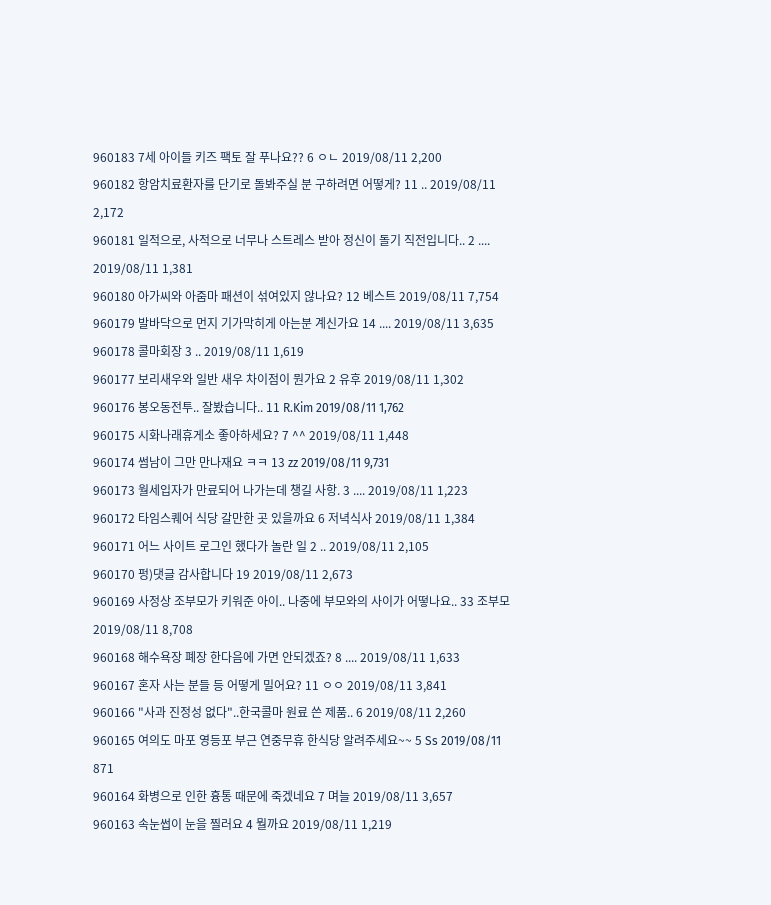960183 7세 아이들 키즈 팩토 잘 푸나요?? 6 ㅇㄴ 2019/08/11 2,200
960182 항암치료환자를 단기로 돌봐주실 분 구하려면 어떻게? 11 .. 2019/08/11 2,172
960181 일적으로, 사적으로 너무나 스트레스 받아 정신이 돌기 직전입니다.. 2 .... 2019/08/11 1,381
960180 아가씨와 아줌마 패션이 섞여있지 않나요? 12 베스트 2019/08/11 7,754
960179 발바닥으로 먼지 기가막히게 아는분 계신가요 14 .... 2019/08/11 3,635
960178 콜마회장 3 .. 2019/08/11 1,619
960177 보리새우와 일반 새우 차이점이 뭔가요 2 유후 2019/08/11 1,302
960176 봉오동전투.. 잘봤습니다.. 11 R.Kim 2019/08/11 1,762
960175 시화나래휴게소 좋아하세요? 7 ^^ 2019/08/11 1,448
960174 썸남이 그만 만나재요 ㅋㅋ 13 zz 2019/08/11 9,731
960173 월세입자가 만료되어 나가는데 챙길 사항. 3 .... 2019/08/11 1,223
960172 타임스퀘어 식당 갈만한 곳 있을까요 6 저녁식사 2019/08/11 1,384
960171 어느 사이트 로그인 했다가 놀란 일 2 .. 2019/08/11 2,105
960170 펑)댓글 감사합니다 19 2019/08/11 2,673
960169 사정상 조부모가 키워준 아이.. 나중에 부모와의 사이가 어떻나요.. 33 조부모 2019/08/11 8,708
960168 해수욕장 폐장 한다음에 가면 안되겠죠? 8 .... 2019/08/11 1,633
960167 혼자 사는 분들 등 어떻게 밀어요? 11 ㅇㅇ 2019/08/11 3,841
960166 "사과 진정성 없다"..한국콜마 원료 쓴 제품.. 6 2019/08/11 2,260
960165 여의도 마포 영등포 부근 연중무휴 한식당 알려주세요~~ 5 Ss 2019/08/11 871
960164 화병으로 인한 흉통 때문에 죽겠네요 7 며늘 2019/08/11 3,657
960163 속눈썹이 눈을 찔러요 4 뭘까요 2019/08/11 1,219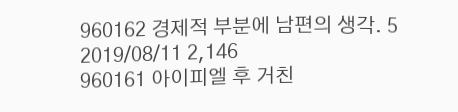960162 경제적 부분에 남편의 생각. 5 2019/08/11 2,146
960161 아이피엘 후 거친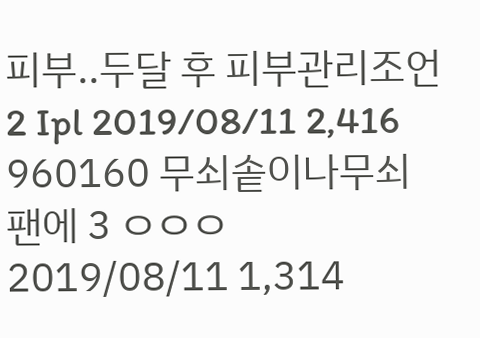피부..두달 후 피부관리조언 2 Ipl 2019/08/11 2,416
960160 무쇠솥이나무쇠팬에 3 ㅇㅇㅇ 2019/08/11 1,314